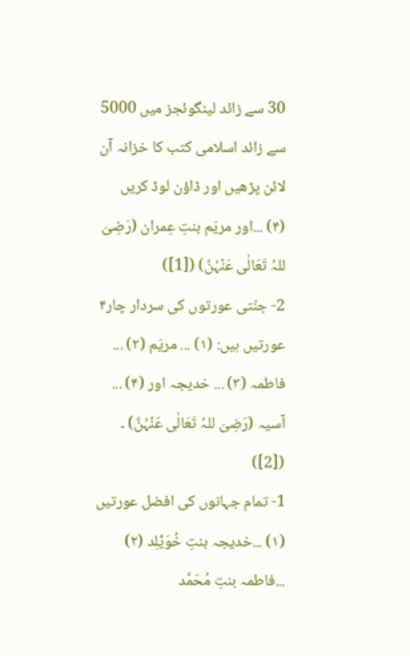30 سے زائد لینگوئجز میں 5000 سے زائد اسلامی کتب کا خزانہ آن لائن پڑھیں اور ڈاؤن لوڈ کریں
(۴) ...اور مریَم بنتِ عِمران (رَضِیَ للہُ تَعَالٰی عَنۡہُنَّ) ([1])
2- جنّتی عورتوں کی سردار چار۴ عورتیں ہیں: (۱) ... مریَم (۲) ... فاطمہ (۳) ... خدیجہ اور (۴) ... آسیہ (رَضِیَ للہُ تَعَالٰی عَنۡہُنَّ) ۔ ([2])
1- تمام جہانوں کی افضل عورتیں (۱) ...خدیجہ بنتِ خُوَیْلِد (۲) ...فاطمہ بنتِ مُحَمَّد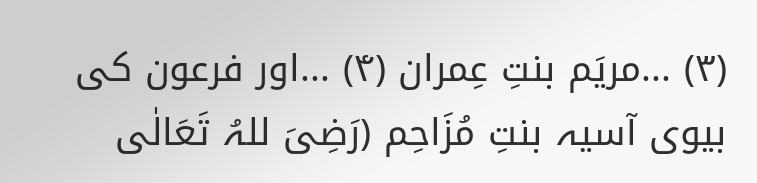(۳) ...مریَم بنتِ عِمران (۴) ...اور فرعون کی بیوی آسیہ بنتِ مُزَاحِم (رَضِیَ للہُ تَعَالٰی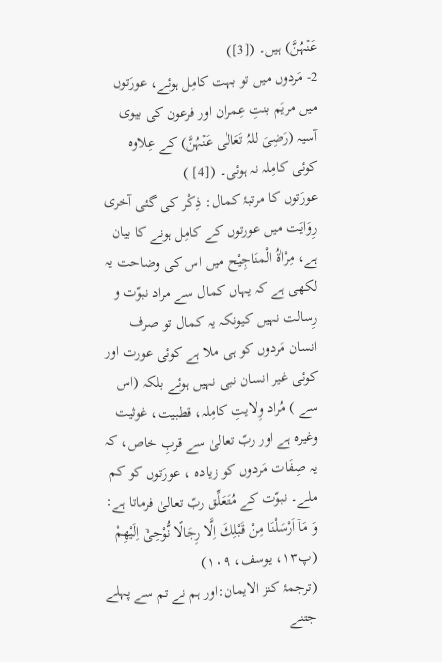عَنۡہُنَّ) ہیں۔ ([3])
2- مَردوں میں تو بہت کامِل ہوئے، عورَتوں میں مریَم بنتِ عِمران اور فرعون کی بیوی آسیہ (رَضِیَ للہُ تَعَالٰی عَنۡہُنَّ) کے عِلاوہ کوئی کامِلہ نہ ہوئی۔ ([4] )
عورَتوں کا مرتبۂ کمال: ذِکْر کی گئی آخری رِوَایَت میں عورتوں کے کامِل ہونے کا بیان ہے، مِرْاٰةُ الْمنَاجِیْح میں اس کی وضاحت یہ لکھی ہے کہ یہاں کمال سے مراد نبوّت و رِسالت نہیں کیونکہ یہ کمال تو صرف انسان مَردوں کو ہی ملا ہے کوئی عورت اور کوئی غیر انسان نبی نہیں ہوئے بلکہ (اس سے ) مُراد وِلایتِ کامِلہ، قطبیت، غوثیت وغیرہ ہے اور ربّ تعالیٰ سے قربِ خاص، کہ یہ صِفَات مَردوں کو زیادہ ، عورَتوں کو کم ملے۔ نبوّت کے مُتَعَلِّق ربّ تعالیٰ فرماتا ہے:
وَ مَاۤ اَرْسَلْنَا مِنْ قَبْلِكَ اِلَّا رِجَالًا نُّوْحِیْۤ اِلَیْهِمْ (پ١٣، يوسف، ١٠٩)
(ترجمۂ کنز الایمان:اور ہم نے تم سے پہلے جتنے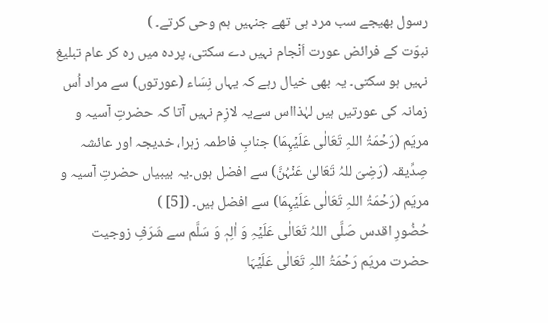رسول بھیجے سب مرد ہی تھے جنہیں ہم وحی کرتے۔ )
نبوّت کے فرائض عورت اَنْجام نہیں دے سکتی، پردہ میں رہ کر عام تبلیغ نہیں ہو سکتی۔ یہ بھی خیال رہے کہ یہاں نِسَاء (عورتوں) سے مراد اُس زمانہ کی عورتیں ہیں لہٰذااس سےیہ لازِم نہیں آتا کہ حضرتِ آسیہ و مریَم (رَحۡمَۃُ اللہِ تَعَالٰی عَلَیۡہِمَا) جنابِ فاطمہ زہرا، خدیجہ اور عائشہ صِدِّیقہ (رَضِیَ للہُ تَعَالیٰ عَنۡہُنَّ) سے افضل ہوں۔یہ بیبیاں حضرتِ آسیہ و مریَم (رَحۡمَۃُ اللہِ تَعَالٰی عَلَیۡہِمَا) سے افضل ہیں۔ ([5] )
حُضُورِ اقدس صَلَّی اللہُ تَعَالٰی عَلَیۡہِ وَ اٰلِہٖ وَ سَلَّم سے شَرَفِ زوجیت
حضرت مریَم رَحۡمَۃُ اللہِ تَعَالٰی عَلَیۡہَا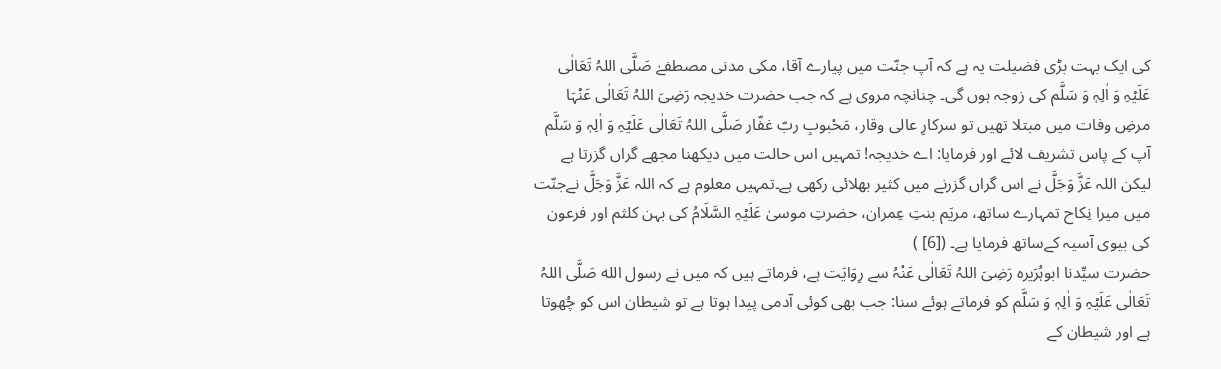کی ایک بہت بڑی فضیلت یہ ہے کہ آپ جنّت میں پیارے آقا، مکی مدنی مصطفےٰ صَلَّی اللہُ تَعَالٰی عَلَیۡہِ وَ اٰلِہٖ وَ سَلَّم کی زوجہ ہوں گی۔ چنانچہ مروی ہے کہ جب حضرت خدیجہ رَضِیَ اللہُ تَعَالٰی عَنۡہَا مرضِ وفات میں مبتلا تھیں تو سرکارِ عالی وقار، مَحْبوبِ ربّ غفّار صَلَّی اللہُ تَعَالٰی عَلَیۡہِ وَ اٰلِہٖ وَ سَلَّم آپ کے پاس تشریف لائے اور فرمایا: اے خدیجہ! تمہیں اس حالت میں دیکھنا مجھے گراں گزرتا ہے لیکن اللہ عَزَّ وَجَلَّ نے اس گراں گزرنے میں کثیر بھلائی رکھی ہے۔تمہیں معلوم ہے کہ اللہ عَزَّ وَجَلَّ نےجنّت میں میرا نِکاح تمہارے ساتھ، مریَم بنتِ عِمران، حضرتِ موسیٰ عَلَیۡہِ السَّلَامُ کی بہن کلثم اور فرعون کی بیوی آسیہ کےساتھ فرمایا ہے۔ ([6] )
حضرت سیِّدنا ابوہُرَیرہ رَضِیَ اللہُ تَعَالٰی عَنْہُ سے رِوَایَت ہے، فرماتے ہیں کہ میں نے رسول الله صَلَّی اللہُ تَعَالٰی عَلَیۡہِ وَ اٰلِہٖ وَ سَلَّم کو فرماتے ہوئے سنا: جب بھی کوئی آدمی پیدا ہوتا ہے تو شیطان اس کو چُھوتا ہے اور شیطان کے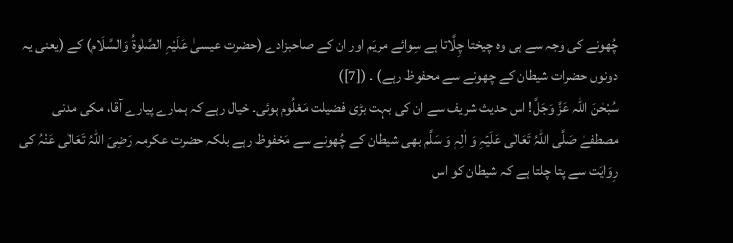چُھونے کی وجہ سے ہی وہ چیختا چِلَّاتا ہے سِوائے مریَم اور ان کے صاحبزادے (حضرت عیسیٰ عَلَیْہِ الصَّلٰوۃُ وَالسَّلَام) کے (یعنی یہ دونوں حضرات شیطان کے چھونے سے محفوظ رہے) ۔ ([7])
سُبْحٰنَ اللہ عَزَّ وَجَلَّ! اس حدیث شریف سے ان کی بہت بڑی فضیلت مَعْلُوم ہوئی۔ خیال رہے کہ ہمارے پیارے آقا، مکی مدنی مصطفےٰ صَلَّی اللہُ تَعَالٰی عَلَیۡہِ وَ اٰلِہٖ وَ سَلَّم بھی شیطان کے چُھونے سے مَحْفوظ رہے بلکہ حضرت عکرمہ رَضِیَ اللہُ تَعَالٰی عَنْہُ کی رِوَایَت سے پتا چلتا ہے کہ شیطان کو اس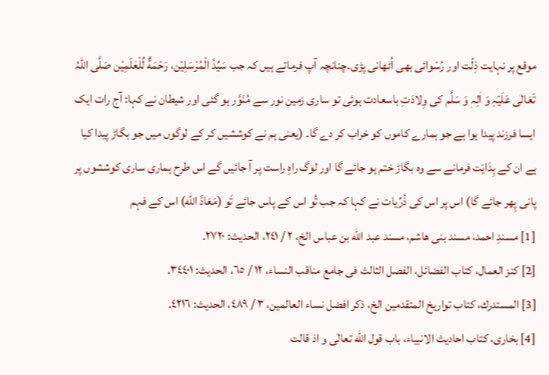موقع پر نہایت ذِلّت اور رُسْوائی بھی اُٹھانی پڑی۔چنانچہ آپ فرماتے ہیں کہ جب سَیِّدُ الْمُرْسَلِیْن، رَحْمَةٌ لِّلْعٰلَمِیْن صَلَّی اللہُ تَعَالٰی عَلَیۡہِ وَ اٰلِہٖ وَ سَلَّم کی وِلادَتِ باسعادت ہوئی تو ساری زمین نور سے مُنَوَّر ہو گئی اور شیطان نے کہا: آج رات ایک ایسا فرزند پیدا ہوا ہے جو ہمارے کاموں کو خراب کر دے گا۔ (یعنی ہم نے کوششیں کر کے لوگوں میں جو بگاڑ پیدا کیا ہے ان کے ہِدَایَت فرمانے سے وہ بگاڑ ختم ہو جائے گا اور لوگ راہِ راست پر آ جائیں گے اس طرح ہماری ساری کوششوں پر پانی پِھر جائے گا) اس پر اس کی ذُرِّیات نے کہا کہ جب تُو اس کے پاس جائے تَو (مَعَاذَ الله) اس کے فہم
[1] مسندِ احمد، مسند بنی هاشم، مسند عبد الله بن عباس الخ، ٢ / ٢٤١، الحديث: ٢٧٢٠.
[2] كنز العمال، كتاب الفضائل، الفصل الثالث فی جامع مناقب النساء، ١٢ / ٦٥، الحديث: ٣٤٤٠١.
[3] المستدرك، كتاب تواريخ المتقدمين الخ، ذكر افضل نساء العالمين، ٣ / ٤٨٩، الحديث: ٤٢١٦.
[4] بخارى، كتاب احاديث الانبياء، باب قول الله تعالٰى و اذ قالت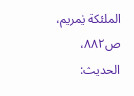الملئکة يٰمريم، ص٨٨٢، الحديث: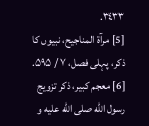٣٤٣٣.
[5] مرآۃ المناجیح، نبیوں کا ذکر، پہلی فصل، ۷ / ۵۹۵.
[6] معجم كبير، ذكر تزويج رسول الله صلی الله عليه و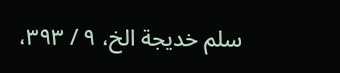سلم خديجة الخ، ٩ / ٣٩٣،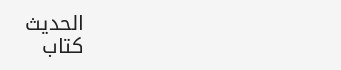الحديث
کتاب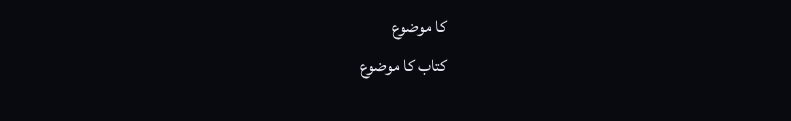کا موضوع
کتاب کا موضوع